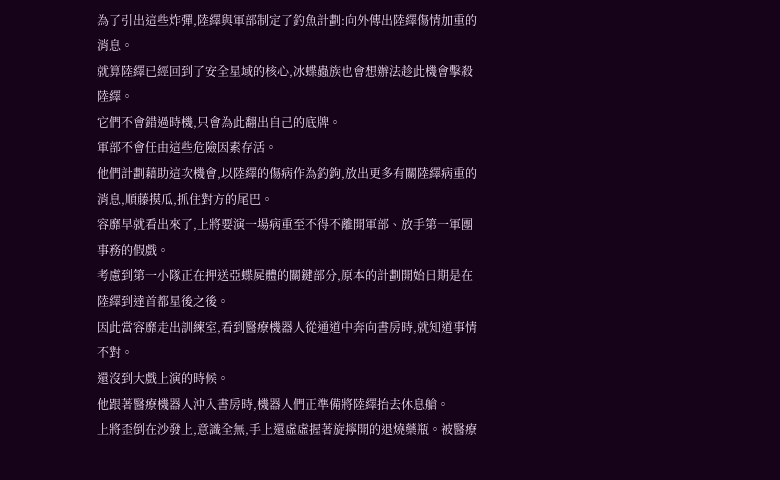為了引出這些炸彈,陸繹與軍部制定了釣魚計劃:向外傳出陸繹傷情加重的消息。
就算陸繹已經回到了安全星域的核心,冰蝶蟲族也會想辦法趁此機會擊殺陸繹。
它們不會錯過時機,只會為此翻出自己的底牌。
軍部不會任由這些危險因素存活。
他們計劃藉助這次機會,以陸繹的傷病作為釣鉤,放出更多有關陸繹病重的消息,順藤摸瓜,抓住對方的尾巴。
容靡早就看出來了,上將要演一場病重至不得不離開軍部、放手第一軍團事務的假戲。
考慮到第一小隊正在押送亞蝶屍體的關鍵部分,原本的計劃開始日期是在陸繹到達首都星後之後。
因此當容靡走出訓練室,看到醫療機器人從通道中奔向書房時,就知道事情不對。
還沒到大戲上演的時候。
他跟著醫療機器人沖入書房時,機器人們正準備將陸繹抬去休息艙。
上將歪倒在沙發上,意識全無,手上還虛虛握著旋擰開的退燒藥瓶。被醫療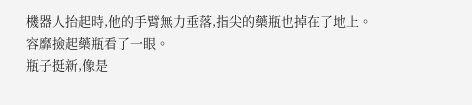機器人抬起時,他的手臂無力垂落,指尖的藥瓶也掉在了地上。
容靡撿起藥瓶看了一眼。
瓶子挺新,像是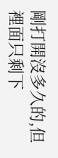剛打開沒多久的,但裡面只剩下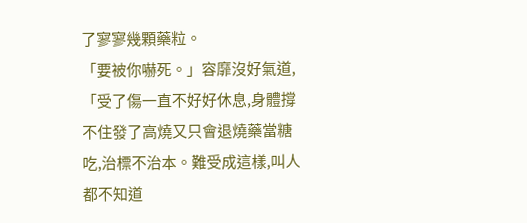了寥寥幾顆藥粒。
「要被你嚇死。」容靡沒好氣道,「受了傷一直不好好休息,身體撐不住發了高燒又只會退燒藥當糖吃,治標不治本。難受成這樣,叫人都不知道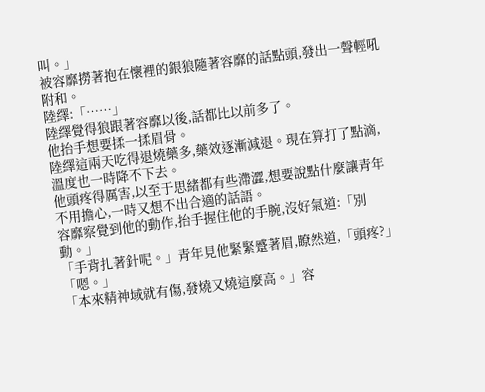叫。」
被容靡撈著抱在懷裡的銀狼隨著容靡的話點頭,發出一聲輕吼附和。
陸繹:「……」
陸繹覺得狼跟著容靡以後,話都比以前多了。
他抬手想要揉一揉眉骨。
陸繹這兩天吃得退燒藥多,藥效逐漸減退。現在算打了點滴,溫度也一時降不下去。
他頭疼得厲害,以至于思緒都有些滯澀,想要說點什麼讓青年不用擔心,一時又想不出合適的話語。
容靡察覺到他的動作,抬手握住他的手腕,沒好氣道:「別動。」
「手背扎著針呢。」青年見他緊緊蹙著眉,瞭然道,「頭疼?」
「嗯。」
「本來精神域就有傷,發燒又燒這麼高。」容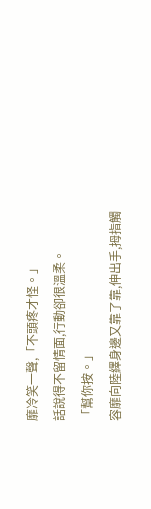靡冷笑一聲,「不頭疼才怪。」
話說得不留情面,行動卻很溫柔。
「幫你按。」
容靡向陸繹身邊又靠了靠,伸出手,拇指觸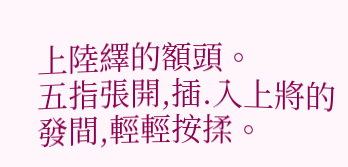上陸繹的額頭。
五指張開,插.入上將的發間,輕輕按揉。